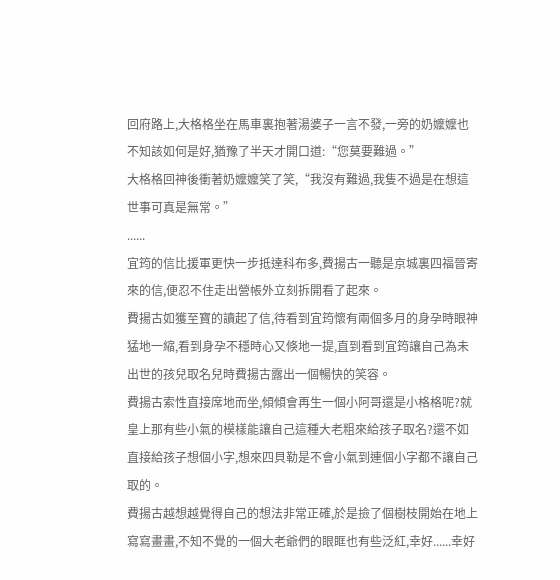回府路上,大格格坐在馬車裏抱著湯婆子一言不發,一旁的奶嬤嬤也不知該如何是好,猶豫了半天才開口道:“您莫要難過。”
大格格回神後衝著奶嬤嬤笑了笑,“我沒有難過,我隻不過是在想這世事可真是無常。”
......
宜筠的信比援軍更快一步抵達科布多,費揚古一聽是京城裏四福晉寄來的信,便忍不住走出營帳外立刻拆開看了起來。
費揚古如獲至寶的讀起了信,待看到宜筠懷有兩個多月的身孕時眼神猛地一縮,看到身孕不穩時心又倏地一提,直到看到宜筠讓自己為未出世的孩兒取名兒時費揚古露出一個暢快的笑容。
費揚古索性直接席地而坐,傾傾會再生一個小阿哥還是小格格呢?就皇上那有些小氣的模樣能讓自己這種大老粗來給孩子取名?還不如直接給孩子想個小字,想來四貝勒是不會小氣到連個小字都不讓自己取的。
費揚古越想越覺得自己的想法非常正確,於是撿了個樹枝開始在地上寫寫畫畫,不知不覺的一個大老爺們的眼眶也有些泛紅,幸好......幸好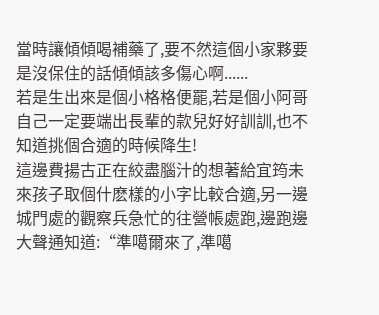當時讓傾傾喝補藥了,要不然這個小家夥要是沒保住的話傾傾該多傷心啊......
若是生出來是個小格格便罷,若是個小阿哥自己一定要端出長輩的款兒好好訓訓,也不知道挑個合適的時候降生!
這邊費揚古正在絞盡腦汁的想著給宜筠未來孩子取個什麽樣的小字比較合適,另一邊城門處的觀察兵急忙的往營帳處跑,邊跑邊大聲通知道:“準噶爾來了,準噶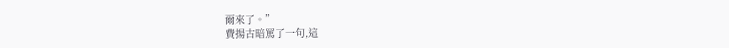爾來了。”
費揚古暗罵了一句,這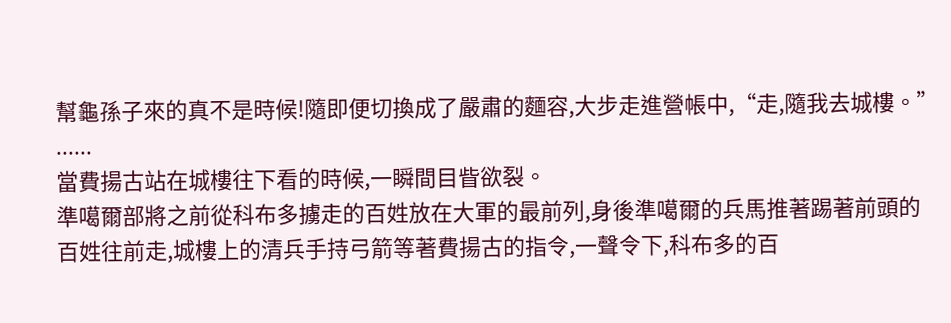幫龜孫子來的真不是時候!隨即便切換成了嚴肅的麵容,大步走進營帳中,“走,隨我去城樓。”
......
當費揚古站在城樓往下看的時候,一瞬間目眥欲裂。
準噶爾部將之前從科布多擄走的百姓放在大軍的最前列,身後準噶爾的兵馬推著踢著前頭的百姓往前走,城樓上的清兵手持弓箭等著費揚古的指令,一聲令下,科布多的百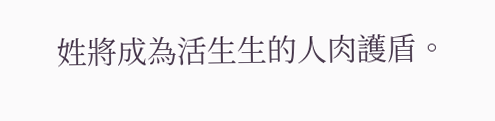姓將成為活生生的人肉護盾。